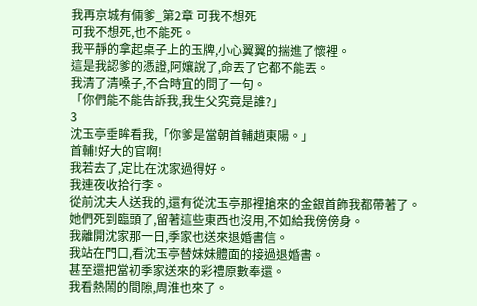我再京城有倆爹_第2章 可我不想死
可我不想死,也不能死。
我平靜的拿起桌子上的玉牌,小心翼翼的揣進了懷裡。
這是我認爹的憑證,阿孃說了,命丟了它都不能丟。
我清了清嗓子,不合時宜的問了一句。
「你們能不能告訴我,我生父究竟是誰?」
3
沈玉亭垂眸看我,「你爹是當朝首輔趙東陽。」
首輔!好大的官啊!
我若去了,定比在沈家過得好。
我連夜收拾行李。
從前沈夫人送我的,還有從沈玉亭那裡搶來的金銀首飾我都帶著了。
她們死到臨頭了,留著這些東西也沒用,不如給我傍傍身。
我離開沈家那一日,季家也送來退婚書信。
我站在門口,看沈玉亭替妹妹體面的接過退婚書。
甚至還把當初季家送來的彩禮原數奉還。
我看熱鬧的間隙,周淮也來了。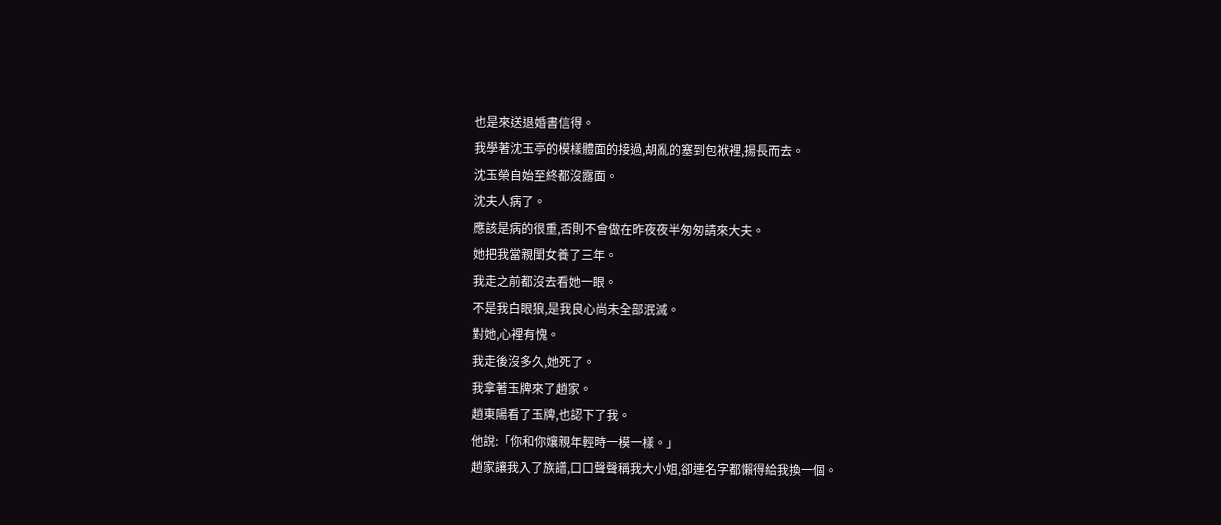也是來送退婚書信得。
我學著沈玉亭的模樣體面的接過,胡亂的塞到包袱裡,揚長而去。
沈玉榮自始至終都沒露面。
沈夫人病了。
應該是病的很重,否則不會做在昨夜夜半匆匆請來大夫。
她把我當親閨女養了三年。
我走之前都沒去看她一眼。
不是我白眼狼,是我良心尚未全部泯滅。
對她,心裡有愧。
我走後沒多久,她死了。
我拿著玉牌來了趙家。
趙東陽看了玉牌,也認下了我。
他說:「你和你孃親年輕時一模一樣。」
趙家讓我入了族譜,口口聲聲稱我大小姐,卻連名字都懶得給我換一個。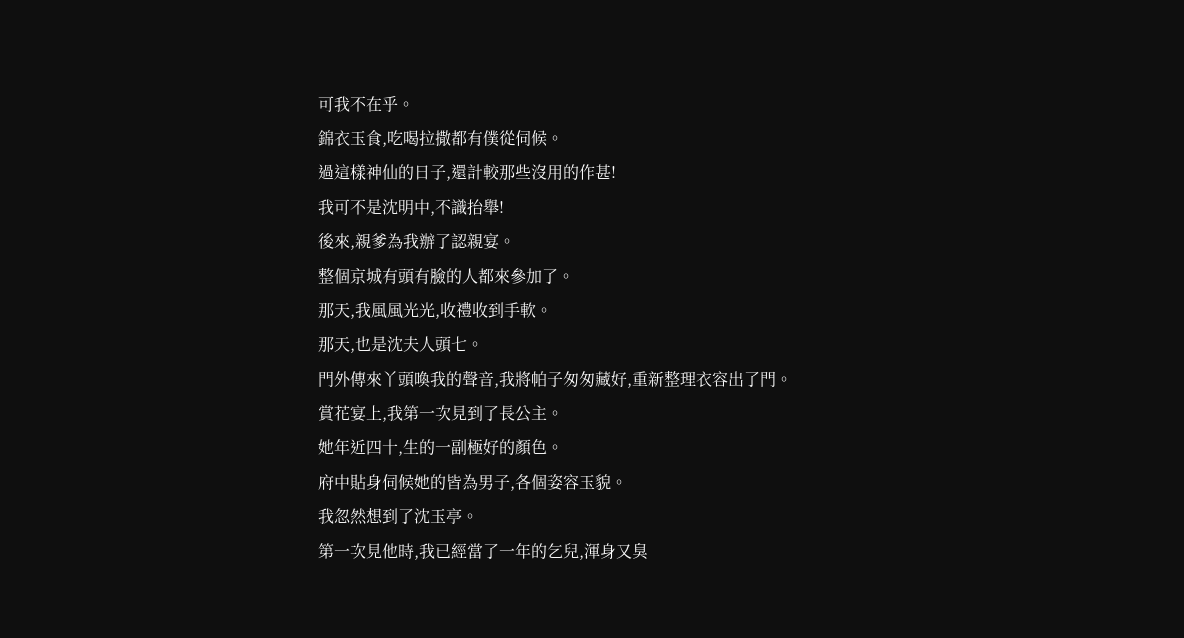可我不在乎。
錦衣玉食,吃喝拉撒都有僕從伺候。
過這樣神仙的日子,還計較那些沒用的作甚!
我可不是沈明中,不識抬舉!
後來,親爹為我辦了認親宴。
整個京城有頭有臉的人都來參加了。
那天,我風風光光,收禮收到手軟。
那天,也是沈夫人頭七。
門外傳來丫頭喚我的聲音,我將帕子匆匆藏好,重新整理衣容出了門。
賞花宴上,我第一次見到了長公主。
她年近四十,生的一副極好的顏色。
府中貼身伺候她的皆為男子,各個姿容玉貌。
我忽然想到了沈玉亭。
第一次見他時,我已經當了一年的乞兒,渾身又臭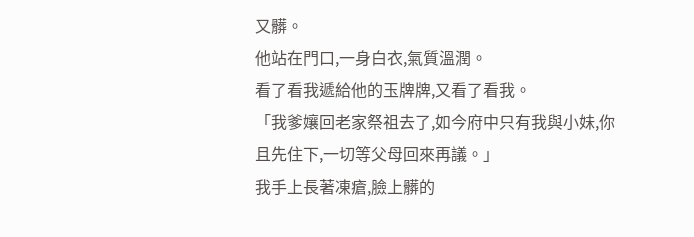又髒。
他站在門口,一身白衣,氣質溫潤。
看了看我遞給他的玉牌牌,又看了看我。
「我爹孃回老家祭祖去了,如今府中只有我與小妹,你且先住下,一切等父母回來再議。」
我手上長著凍瘡,臉上髒的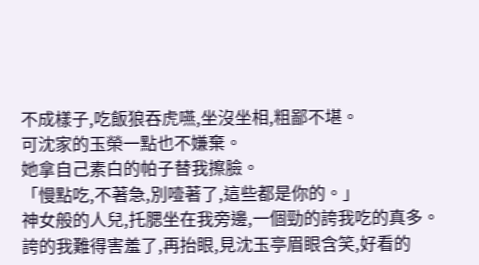不成樣子,吃飯狼吞虎嚥,坐沒坐相,粗鄙不堪。
可沈家的玉榮一點也不嫌棄。
她拿自己素白的帕子替我擦臉。
「慢點吃,不著急,別噎著了,這些都是你的。」
神女般的人兒,托腮坐在我旁邊,一個勁的誇我吃的真多。
誇的我難得害羞了,再抬眼,見沈玉亭眉眼含笑,好看的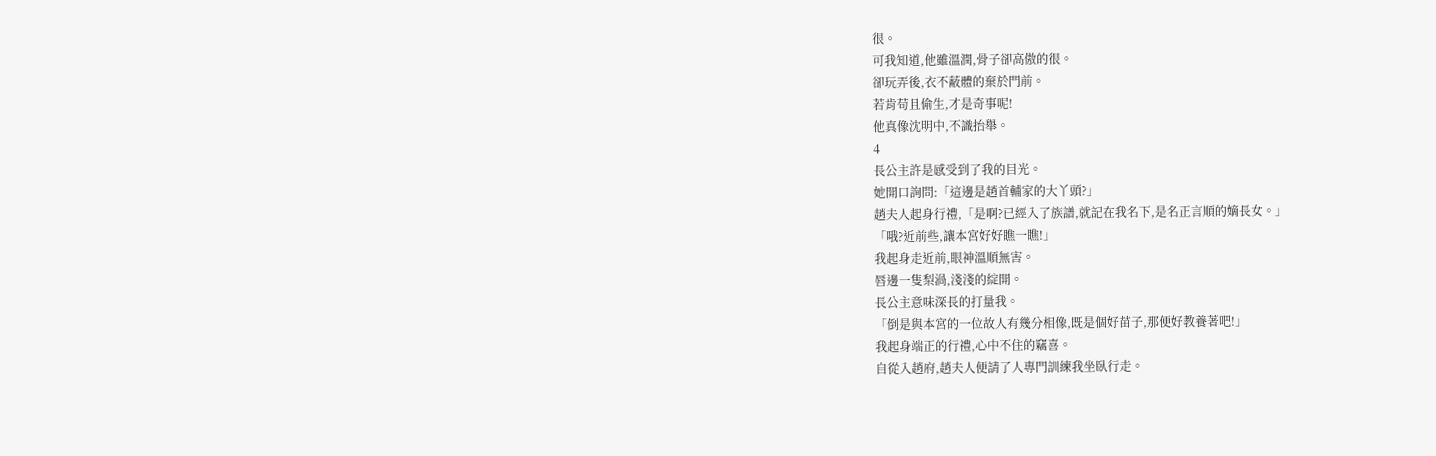很。
可我知道,他雖溫潤,骨子卻高傲的很。
卻玩弄後,衣不蔽體的棄於門前。
若肯苟且偷生,才是奇事呢!
他真像沈明中,不識抬舉。
4
長公主許是感受到了我的目光。
她開口詢問:「這邊是趙首輔家的大丫頭?」
趙夫人起身行禮,「是啊?已經入了族譜,就記在我名下,是名正言順的嫡長女。」
「哦?近前些,讓本宮好好瞧一瞧!」
我起身走近前,眼神溫順無害。
唇邊一隻梨渦,淺淺的綻開。
長公主意味深長的打量我。
「倒是與本宮的一位故人有幾分相像,既是個好苗子,那便好教養著吧!」
我起身端正的行禮,心中不住的竊喜。
自從入趙府,趙夫人便請了人專門訓練我坐臥行走。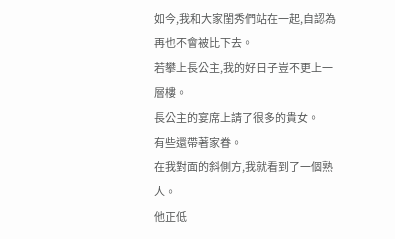如今,我和大家閨秀們站在一起,自認為再也不會被比下去。
若攀上長公主,我的好日子豈不更上一層樓。
長公主的宴席上請了很多的貴女。
有些還帶著家眷。
在我對面的斜側方,我就看到了一個熟人。
他正低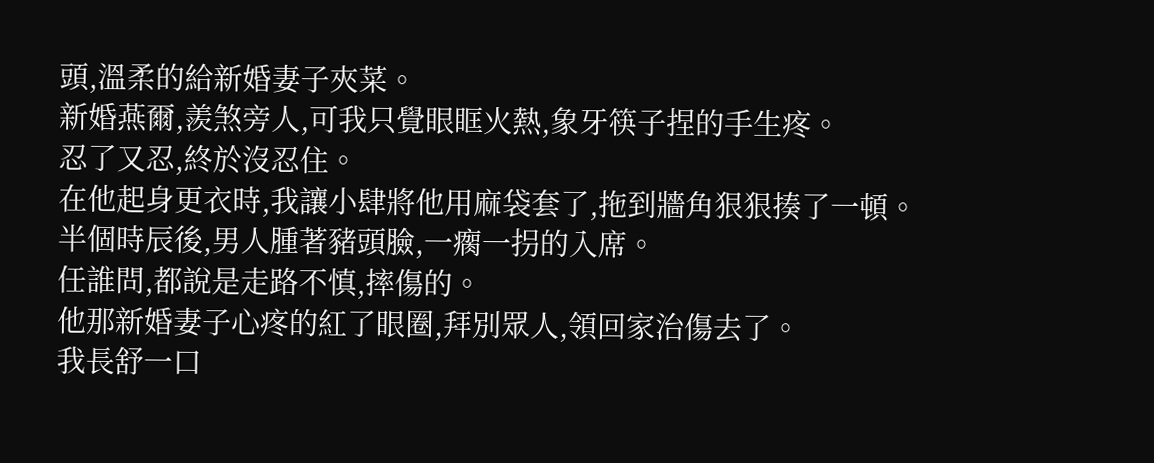頭,溫柔的給新婚妻子夾菜。
新婚燕爾,羨煞旁人,可我只覺眼眶火熱,象牙筷子捏的手生疼。
忍了又忍,終於沒忍住。
在他起身更衣時,我讓小肆將他用麻袋套了,拖到牆角狠狠揍了一頓。
半個時辰後,男人腫著豬頭臉,一瘸一拐的入席。
任誰問,都說是走路不慎,摔傷的。
他那新婚妻子心疼的紅了眼圈,拜別眾人,領回家治傷去了。
我長舒一口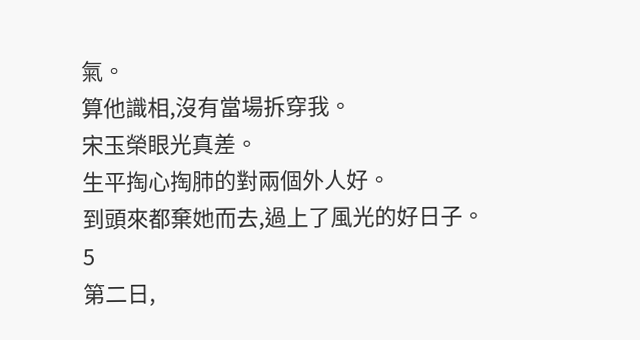氣。
算他識相,沒有當場拆穿我。
宋玉榮眼光真差。
生平掏心掏肺的對兩個外人好。
到頭來都棄她而去,過上了風光的好日子。
5
第二日,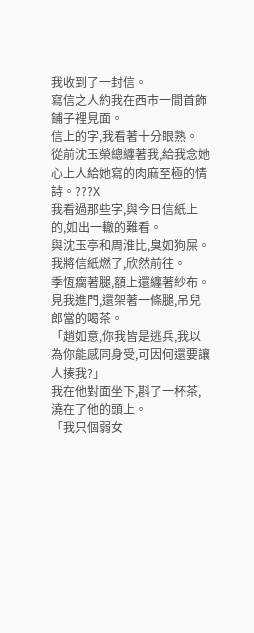我收到了一封信。
寫信之人約我在西市一間首飾鋪子裡見面。
信上的字,我看著十分眼熟。
從前沈玉榮總纏著我,給我念她心上人給她寫的肉麻至極的情詩。???Х
我看過那些字,與今日信紙上的,如出一轍的難看。
與沈玉亭和周淮比,臭如狗屎。
我將信紙燃了,欣然前往。
季恆瘸著腿,額上還纏著紗布。
見我進門,還架著一條腿,吊兒郎當的喝茶。
「趙如意,你我皆是逃兵,我以為你能感同身受,可因何還要讓人揍我?」
我在他對面坐下,斟了一杯茶,澆在了他的頭上。
「我只個弱女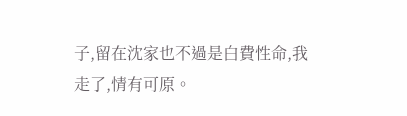子,留在沈家也不過是白費性命,我走了,情有可原。